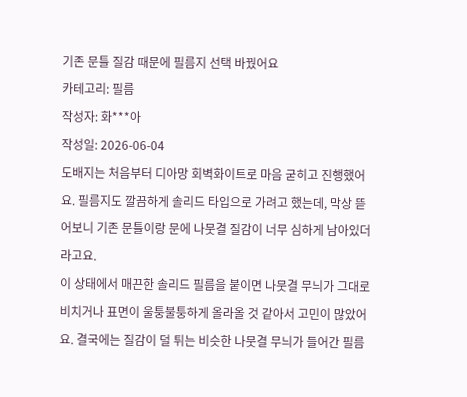기존 문틀 질감 때문에 필름지 선택 바꿨어요
카테고리: 필름
작성자: 화***아
작성일: 2026-06-04
도배지는 처음부터 디아망 회벽화이트로 마음 굳히고 진행했어요. 필름지도 깔끔하게 솔리드 타입으로 가려고 했는데, 막상 뜯어보니 기존 문틀이랑 문에 나뭇결 질감이 너무 심하게 남아있더라고요.
이 상태에서 매끈한 솔리드 필름을 붙이면 나뭇결 무늬가 그대로 비치거나 표면이 울퉁불퉁하게 올라올 것 같아서 고민이 많았어요. 결국에는 질감이 덜 튀는 비슷한 나뭇결 무늬가 들어간 필름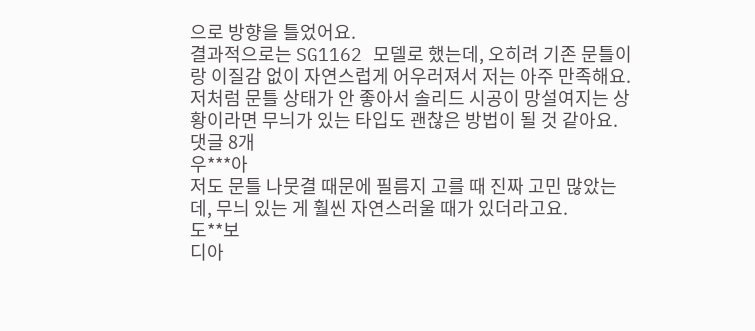으로 방향을 틀었어요.
결과적으로는 SG1162 모델로 했는데, 오히려 기존 문틀이랑 이질감 없이 자연스럽게 어우러져서 저는 아주 만족해요. 저처럼 문틀 상태가 안 좋아서 솔리드 시공이 망설여지는 상황이라면 무늬가 있는 타입도 괜찮은 방법이 될 것 같아요.
댓글 8개
우***아
저도 문틀 나뭇결 때문에 필름지 고를 때 진짜 고민 많았는데, 무늬 있는 게 훨씬 자연스러울 때가 있더라고요.
도**보
디아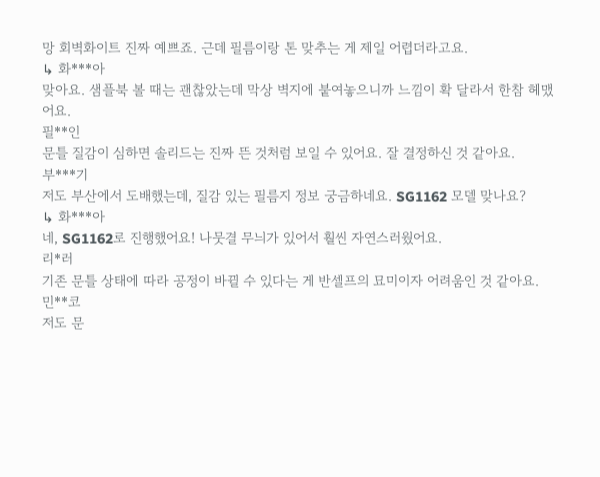망 회벽화이트 진짜 예쁘죠. 근데 필름이랑 톤 맞추는 게 제일 어렵더라고요.
↳ 화***아
맞아요. 샘플북 볼 때는 괜찮았는데 막상 벽지에 붙여놓으니까 느낌이 확 달라서 한참 헤맸어요.
필**인
문틀 질감이 심하면 솔리드는 진짜 뜬 것처럼 보일 수 있어요. 잘 결정하신 것 같아요.
부***기
저도 부산에서 도배했는데, 질감 있는 필름지 정보 궁금하네요. SG1162 모델 맞나요?
↳ 화***아
네, SG1162로 진행했어요! 나뭇결 무늬가 있어서 훨씬 자연스러웠어요.
리*러
기존 문틀 상태에 따라 공정이 바뀔 수 있다는 게 반셀프의 묘미이자 어려움인 것 같아요.
민**코
저도 문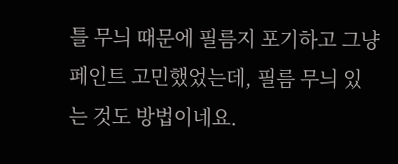틀 무늬 때문에 필름지 포기하고 그냥 페인트 고민했었는데, 필름 무늬 있는 것도 방법이네요.